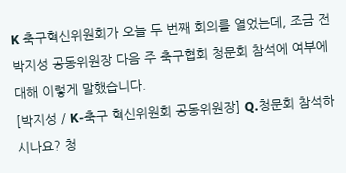K 축구혁신위원회가 오늘 두 번째 회의를 열었는데, 조금 전 박지성 공동위원장 다음 주 축구협회 청문회 참석에 여부에 대해 이렇게 말했습니다.
[박지성 / K-축구 혁신위원회 공동위원장] Q.청문회 참석하시나요? 청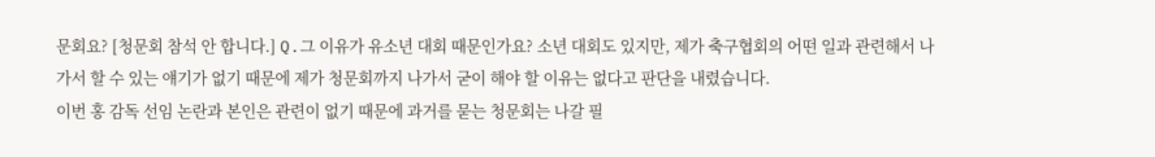문회요? [청문회 참석 안 합니다.] Q.그 이유가 유소년 대회 때문인가요? 소년 대회도 있지만, 제가 축구협회의 어떤 일과 관련해서 나가서 할 수 있는 얘기가 없기 때문에 제가 청문회까지 나가서 굳이 해야 할 이유는 없다고 판단을 내렸습니다.
이번 홍 감독 선임 논란과 본인은 관련이 없기 때문에 과거를 묻는 청문회는 나갈 필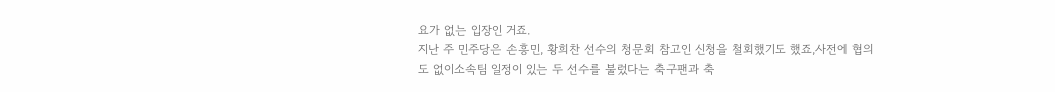요가 없는 입장인 거죠.
지난 주 민주당은 손흥민, 황희찬 선수의 청문회 참고인 신청을 철회했기도 했죠,사전에 협의도 없이소속팀 일정이 있는 두 선수를 불렀다는 축구팬과 축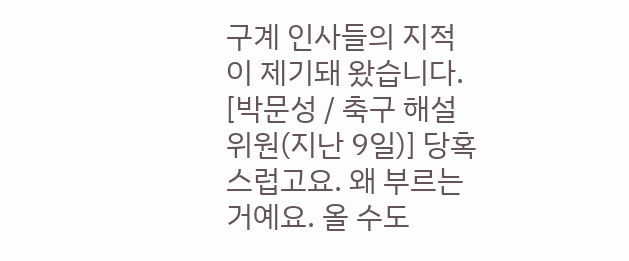구계 인사들의 지적이 제기돼 왔습니다.
[박문성 / 축구 해설위원(지난 9일)] 당혹스럽고요. 왜 부르는 거예요. 올 수도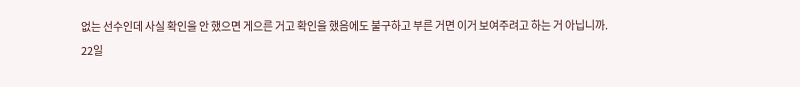없는 선수인데 사실 확인을 안 했으면 게으른 거고 확인을 했음에도 불구하고 부른 거면 이거 보여주려고 하는 거 아닙니까.
22일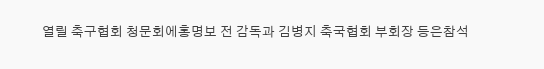열릴 축구협회 청문회에홍명보 전 감독과 김병지 축국협회 부회장 등은참석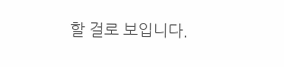할 걸로 보입니다.